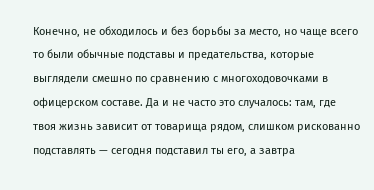Конечно, не обходилось и без борьбы за место, но чаще всего то были обычные подставы и предательства, которые выглядели смешно по сравнению с многоходовочками в офицерском составе. Да и не часто это случалось: там, где твоя жизнь зависит от товарища рядом, слишком рискованно подставлять — сегодня подставил ты его, а завтра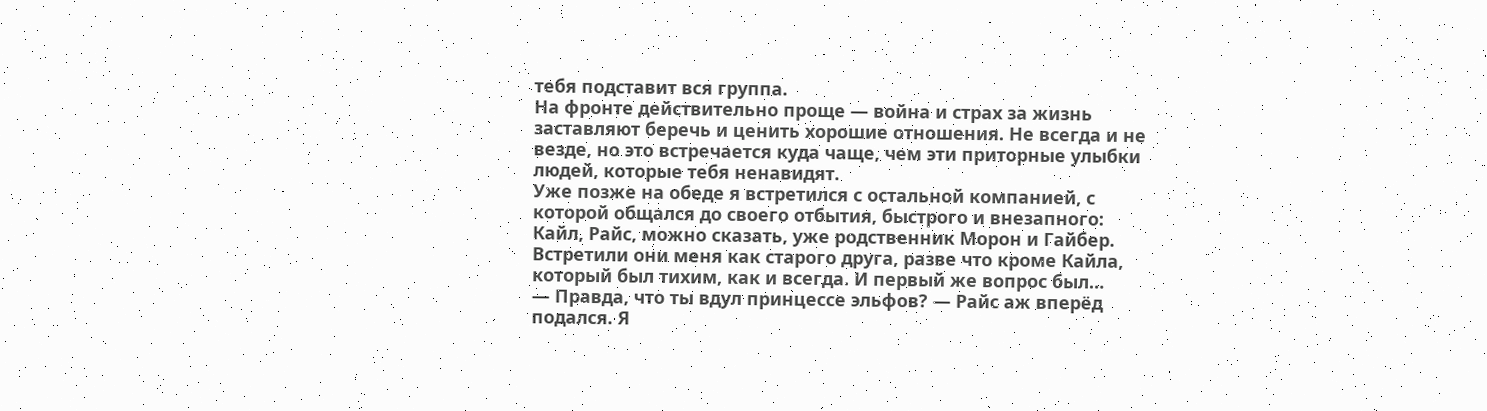тебя подставит вся группа.
На фронте действительно проще — война и страх за жизнь заставляют беречь и ценить хорошие отношения. Не всегда и не везде, но это встречается куда чаще, чем эти приторные улыбки людей, которые тебя ненавидят.
Уже позже на обеде я встретился с остальной компанией, с которой общался до своего отбытия, быстрого и внезапного: Кайл, Райс, можно сказать, уже родственник Морон и Гайбер. Встретили они меня как старого друга, разве что кроме Кайла, который был тихим, как и всегда. И первый же вопрос был…
— Правда, что ты вдул принцессе эльфов? — Райс аж вперёд подался. Я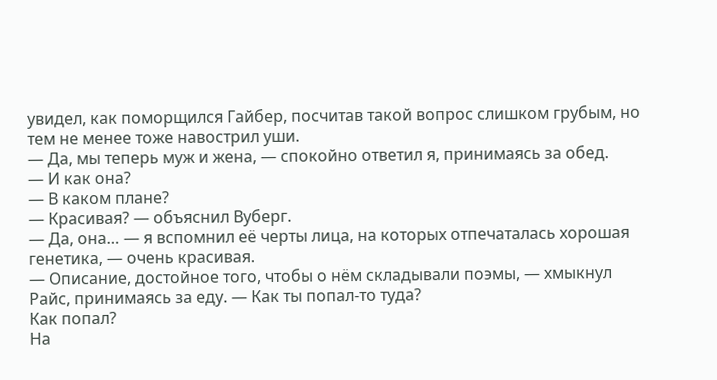увидел, как поморщился Гайбер, посчитав такой вопрос слишком грубым, но тем не менее тоже навострил уши.
— Да, мы теперь муж и жена, — спокойно ответил я, принимаясь за обед.
— И как она?
— В каком плане?
— Красивая? — объяснил Вуберг.
— Да, она… — я вспомнил её черты лица, на которых отпечаталась хорошая генетика, — очень красивая.
— Описание, достойное того, чтобы о нём складывали поэмы, — хмыкнул Райс, принимаясь за еду. — Как ты попал-то туда?
Как попал?
На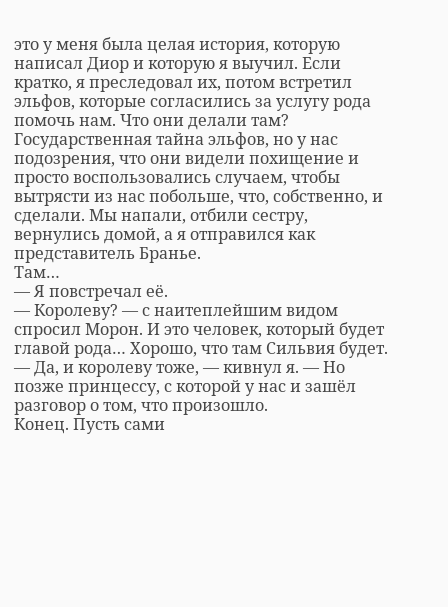это у меня была целая история, которую написал Диор и которую я выучил. Если кратко, я преследовал их, потом встретил эльфов, которые согласились за услугу рода помочь нам. Что они делали там? Государственная тайна эльфов, но у нас подозрения, что они видели похищение и просто воспользовались случаем, чтобы вытрясти из нас побольше, что, собственно, и сделали. Мы напали, отбили сестру, вернулись домой, а я отправился как представитель Бранье.
Там…
— Я повстречал её.
— Королеву? — с наитеплейшим видом спросил Морон. И это человек, который будет главой рода… Хорошо, что там Сильвия будет.
— Да, и королеву тоже, — кивнул я. — Но позже принцессу, с которой у нас и зашёл разговор о том, что произошло.
Конец. Пусть сами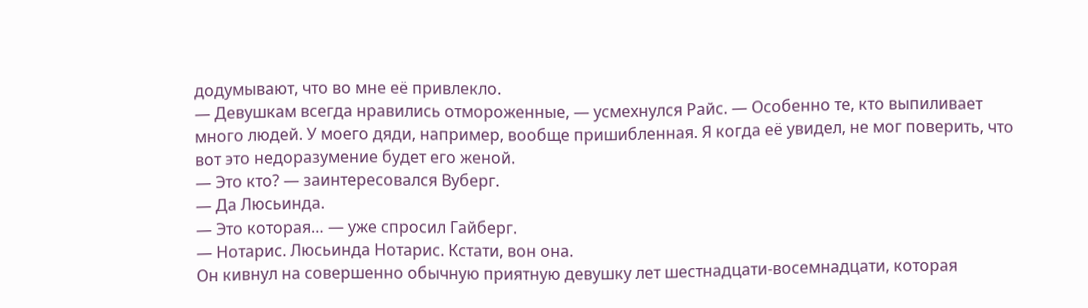додумывают, что во мне её привлекло.
— Девушкам всегда нравились отмороженные, — усмехнулся Райс. — Особенно те, кто выпиливает много людей. У моего дяди, например, вообще пришибленная. Я когда её увидел, не мог поверить, что вот это недоразумение будет его женой.
— Это кто? — заинтересовался Вуберг.
— Да Люсьинда.
— Это которая… — уже спросил Гайберг.
— Нотарис. Люсьинда Нотарис. Кстати, вон она.
Он кивнул на совершенно обычную приятную девушку лет шестнадцати-восемнадцати, которая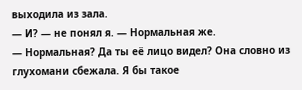выходила из зала.
— И? — не понял я. — Нормальная же.
— Нормальная? Да ты её лицо видел? Она словно из глухомани сбежала. Я бы такое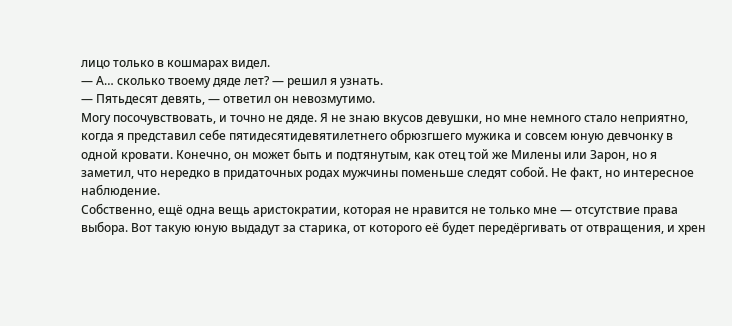лицо только в кошмарах видел.
— А… сколько твоему дяде лет? — решил я узнать.
— Пятьдесят девять, — ответил он невозмутимо.
Могу посочувствовать, и точно не дяде. Я не знаю вкусов девушки, но мне немного стало неприятно, когда я представил себе пятидесятидевятилетнего обрюзгшего мужика и совсем юную девчонку в одной кровати. Конечно, он может быть и подтянутым, как отец той же Милены или Зарон, но я заметил, что нередко в придаточных родах мужчины поменьше следят собой. Не факт, но интересное наблюдение.
Собственно, ещё одна вещь аристократии, которая не нравится не только мне — отсутствие права выбора. Вот такую юную выдадут за старика, от которого её будет передёргивать от отвращения, и хрен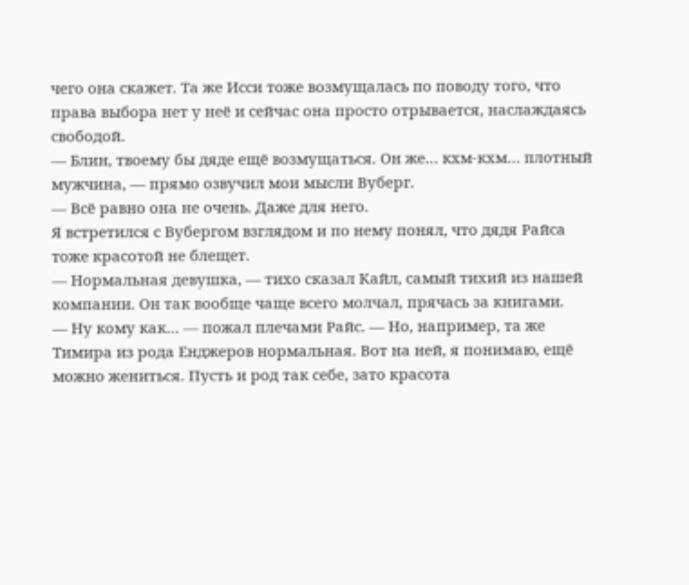чего она скажет. Та же Исси тоже возмущалась по поводу того, что права выбора нет у неё и сейчас она просто отрывается, наслаждаясь свободой.
— Блин, твоему бы дяде ещё возмущаться. Он же… кхм-кхм… плотный мужчина, — прямо озвучил мои мысли Вуберг.
— Всё равно она не очень. Даже для него.
Я встретился с Вубергом взглядом и по нему понял, что дядя Райса тоже красотой не блещет.
— Нормальная девушка, — тихо сказал Кайл, самый тихий из нашей компании. Он так вообще чаще всего молчал, прячась за книгами.
— Ну кому как… — пожал плечами Райс. — Но, например, та же Тимира из рода Енджеров нормальная. Вот на ней, я понимаю, ещё можно жениться. Пусть и род так себе, зато красота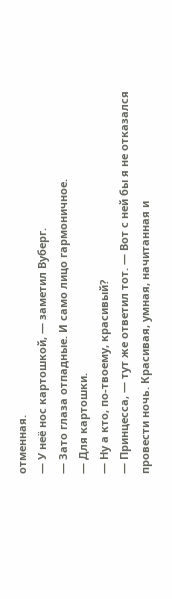отменная.
— У неё нос картошкой, — заметил Вуберг.
— Зато глаза отпадные. И само лицо гармоничное.
— Для картошки.
— Ну а кто, по-твоему, красивый?
— Принцесса, — тут же ответил тот. — Вот с ней бы я не отказался провести ночь. Красивая, умная, начитанная и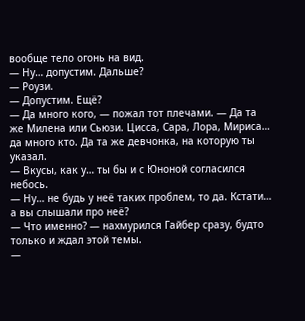вообще тело огонь на вид.
— Ну… допустим. Дальше?
— Роузи.
— Допустим. Ещё?
— Да много кого, — пожал тот плечами. — Да та же Милена или Сьюзи. Цисса, Сара, Лора, Мириса… да много кто. Да та же девчонка, на которую ты указал.
— Вкусы, как у… ты бы и с Юноной согласился небось.
— Ну… не будь у неё таких проблем, то да. Кстати… а вы слышали про неё?
— Что именно? — нахмурился Гайбер сразу, будто только и ждал этой темы.
—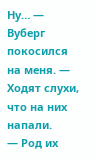Ну… — Вуберг покосился на меня. — Ходят слухи, что на них напали.
— Род их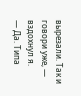вырезали. Так и говори уже, — вздохнул я.
— Да. Типа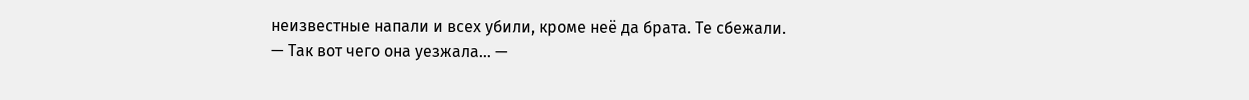неизвестные напали и всех убили, кроме неё да брата. Те сбежали.
— Так вот чего она уезжала… —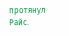протянул Райс.